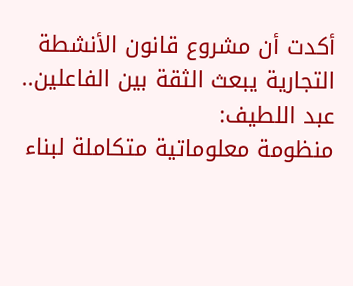أكدت أن مشروع قانون الأنشطة التجارية يبعث الثقة بين الفاعلين.. عبد اللطيف:
منظومة معلوماتية متكاملة لبناء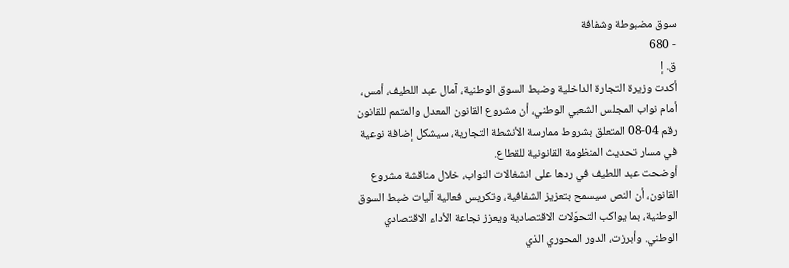سوق مضبوطة وشفافة
- 680
ق. إ
أكدت وزيرة التجارة الداخلية وضبط السوق الوطنية، آمال عبد اللطيف، أمس، أمام نواب المجلس الشعبي الوطني، أن مشروع القانون المعدل والمتمم للقانون رقم 04-08 المتعلق بشروط ممارسة الأنشطة التجارية، سيشكل إضافة نوعية في مسار تحديث المنظومة القانونية للقطاع.
أوضحت عبد اللطيف في ردها على انشغالات النواب، خلال مناقشة مشروع القانون، أن النص سيسمح بتعزيز الشفافية، وتكريس فعالية آليات ضبط السوق الوطنية، بما يواكب التحوّلات الاقتصادية ويعزز نجاعة الأداء الاقتصادي الوطني. وأبرزت، الدور المحوري الذي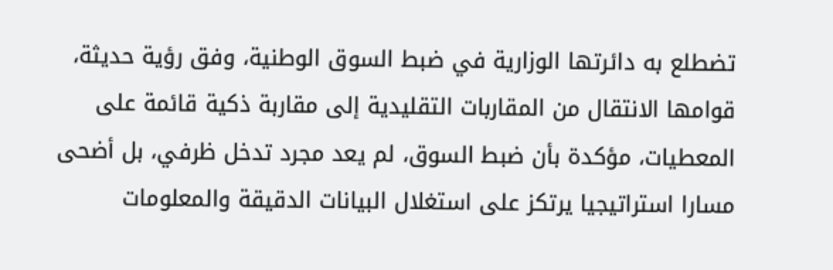تضطلع به دائرتها الوزارية في ضبط السوق الوطنية، وفق رؤية حديثة، قوامها الانتقال من المقاربات التقليدية إلى مقاربة ذكية قائمة على المعطيات، مؤكدة بأن ضبط السوق، لم يعد مجرد تدخل ظرفي، بل أضحى مسارا استراتيجيا يرتكز على استغلال البيانات الدقيقة والمعلومات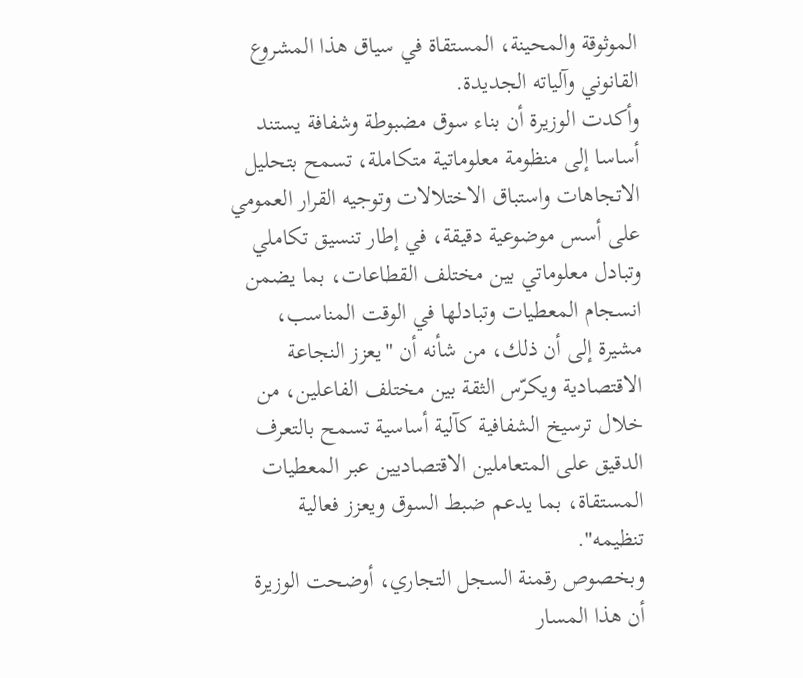الموثوقة والمحينة، المستقاة في سياق هذا المشروع القانوني وآلياته الجديدة.
وأكدت الوزيرة أن بناء سوق مضبوطة وشفافة يستند أساسا إلى منظومة معلوماتية متكاملة، تسمح بتحليل الاتجاهات واستباق الاختلالات وتوجيه القرار العمومي على أسس موضوعية دقيقة، في إطار تنسيق تكاملي وتبادل معلوماتي بين مختلف القطاعات، بما يضمن انسجام المعطيات وتبادلها في الوقت المناسب، مشيرة إلى أن ذلك، من شأنه أن "يعزز النجاعة الاقتصادية ويكرّس الثقة بين مختلف الفاعلين، من خلال ترسيخ الشفافية كآلية أساسية تسمح بالتعرف الدقيق على المتعاملين الاقتصاديين عبر المعطيات المستقاة، بما يدعم ضبط السوق ويعزز فعالية تنظيمه".
وبخصوص رقمنة السجل التجاري، أوضحت الوزيرة أن هذا المسار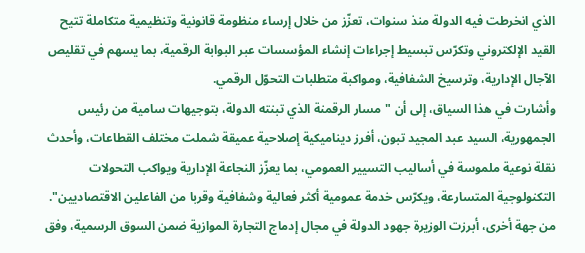الذي انخرطت فيه الدولة منذ سنوات، تعزّز من خلال إرساء منظومة قانونية وتنظيمية متكاملة تتيح القيد الإلكتروني وتكرّس تبسيط إجراءات إنشاء المؤسسات عبر البوابة الرقمية، بما يسهم في تقليص الآجال الإدارية، وترسيخ الشفافية، ومواكبة متطلبات التحوّل الرقمي.
وأشارت في هذا السياق، إلى أن "مسار الرقمنة الذي تبنته الدولة، بتوجيهات سامية من رئيس الجمهورية، السيد عبد المجيد تبون، أفرز ديناميكية إصلاحية عميقة شملت مختلف القطاعات، وأحدث نقلة نوعية ملموسة في أساليب التسيير العمومي، بما يعزّز النجاعة الإدارية ويواكب التحولات التكنولوجية المتسارعة، ويكرّس خدمة عمومية أكثر فعالية وشفافية وقربا من الفاعلين الاقتصاديين".
من جهة أخرى، أبرزت الوزيرة جهود الدولة في مجال إدماج التجارة الموازية ضمن السوق الرسمية، وفق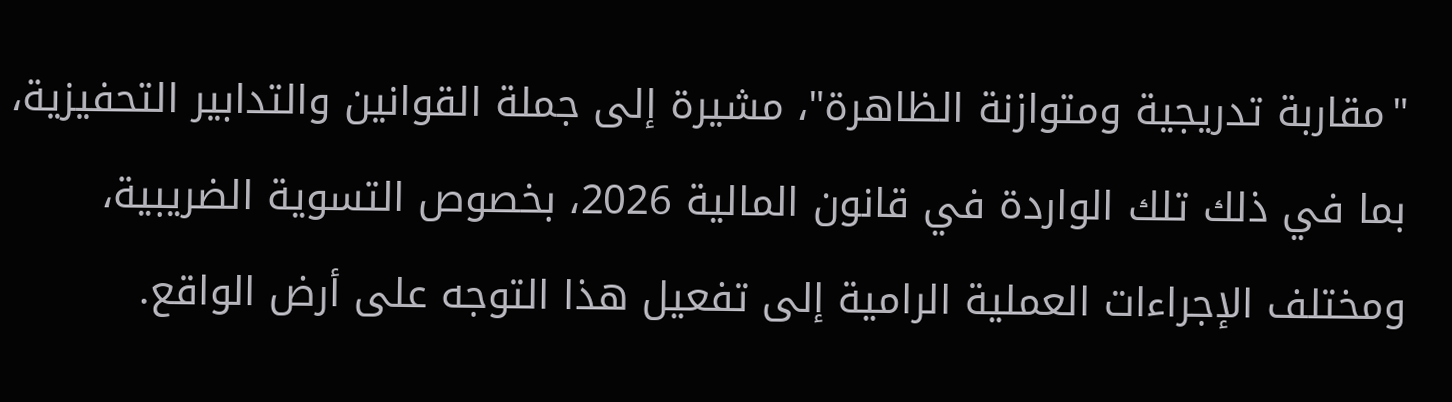"مقاربة تدريجية ومتوازنة الظاهرة"، مشيرة إلى جملة القوانين والتدابير التحفيزية، بما في ذلك تلك الواردة في قانون المالية 2026، بخصوص التسوية الضريبية، ومختلف الإجراءات العملية الرامية إلى تفعيل هذا التوجه على أرض الواقع.